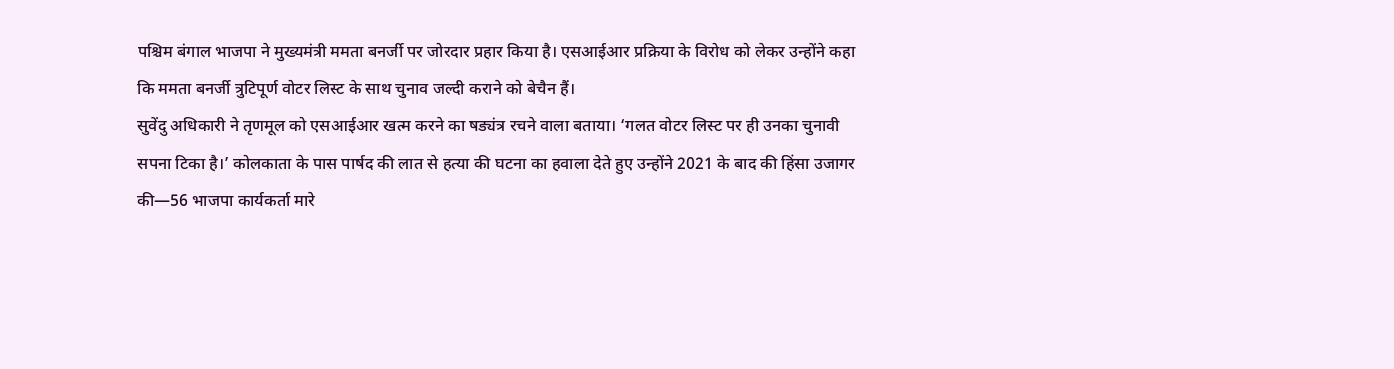पश्चिम बंगाल भाजपा ने मुख्यमंत्री ममता बनर्जी पर जोरदार प्रहार किया है। एसआईआर प्रक्रिया के विरोध को लेकर उन्होंने कहा कि ममता बनर्जी त्रुटिपूर्ण वोटर लिस्ट के साथ चुनाव जल्दी कराने को बेचैन हैं।
सुवेंदु अधिकारी ने तृणमूल को एसआईआर खत्म करने का षड्यंत्र रचने वाला बताया। ‘गलत वोटर लिस्ट पर ही उनका चुनावी सपना टिका है।’ कोलकाता के पास पार्षद की लात से हत्या की घटना का हवाला देते हुए उन्होंने 2021 के बाद की हिंसा उजागर की—56 भाजपा कार्यकर्ता मारे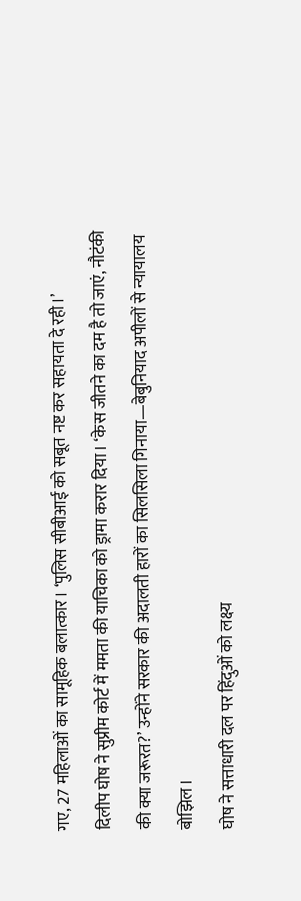गए, 27 महिलाओं का सामूहिक बलात्कार। ‘पुलिस सीबीआई को सबूत नष्ट कर सहायता दे रही।’
दिलीप घोष ने सुप्रीम कोर्ट में ममता की याचिका को ड्रामा करार दिया। ‘केस जीतने का दम है तो जाएं, नौटंकी की क्या जरूरत?’ उन्होंने सरकार की अदालती हारों का सिलसिला गिनाया—बेबुनियाद अपीलों से न्यायालय बोझिल।
घोष ने सत्ताधारी दल पर हिंदुओं को लक्ष्य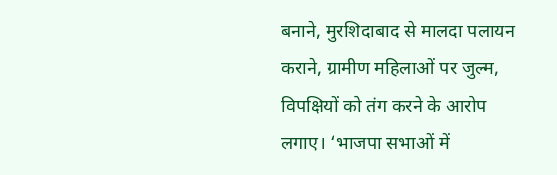बनाने, मुरशिदाबाद से मालदा पलायन कराने, ग्रामीण महिलाओं पर जुल्म, विपक्षियों को तंग करने के आरोप लगाए। ‘भाजपा सभाओं में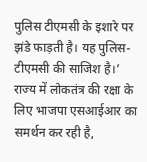पुलिस टीएमसी के इशारे पर झंडे फाड़ती है। यह पुलिस-टीएमसी की साजिश है।’
राज्य में लोकतंत्र की रक्षा के लिए भाजपा एसआईआर का समर्थन कर रही है,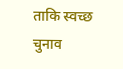ताकि स्वच्छ चुनाव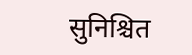सुनिश्चित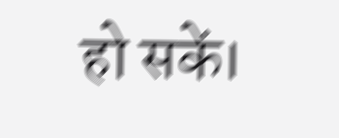हो सकें।